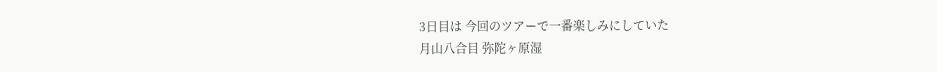3日目は 今回のツアーで一番楽しみにしていた
月山八合目 弥陀ヶ原湿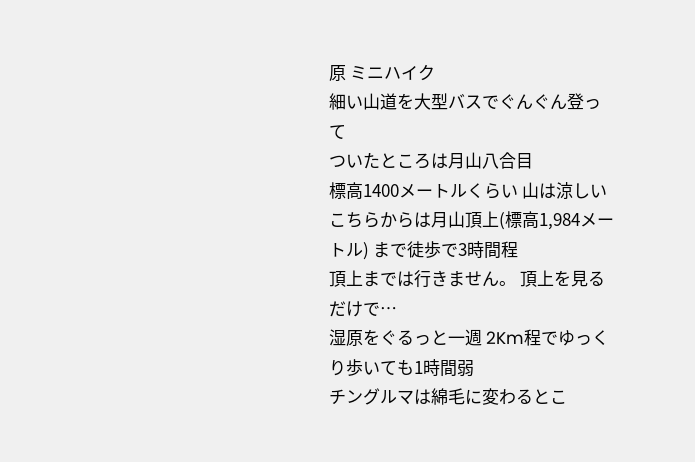原 ミニハイク
細い山道を大型バスでぐんぐん登って
ついたところは月山八合目
標高1400メートルくらい 山は涼しい
こちらからは月山頂上(標高1,984メートル) まで徒歩で3時間程
頂上までは行きません。 頂上を見るだけで…
湿原をぐるっと一週 2Km程でゆっくり歩いても1時間弱
チングルマは綿毛に変わるとこ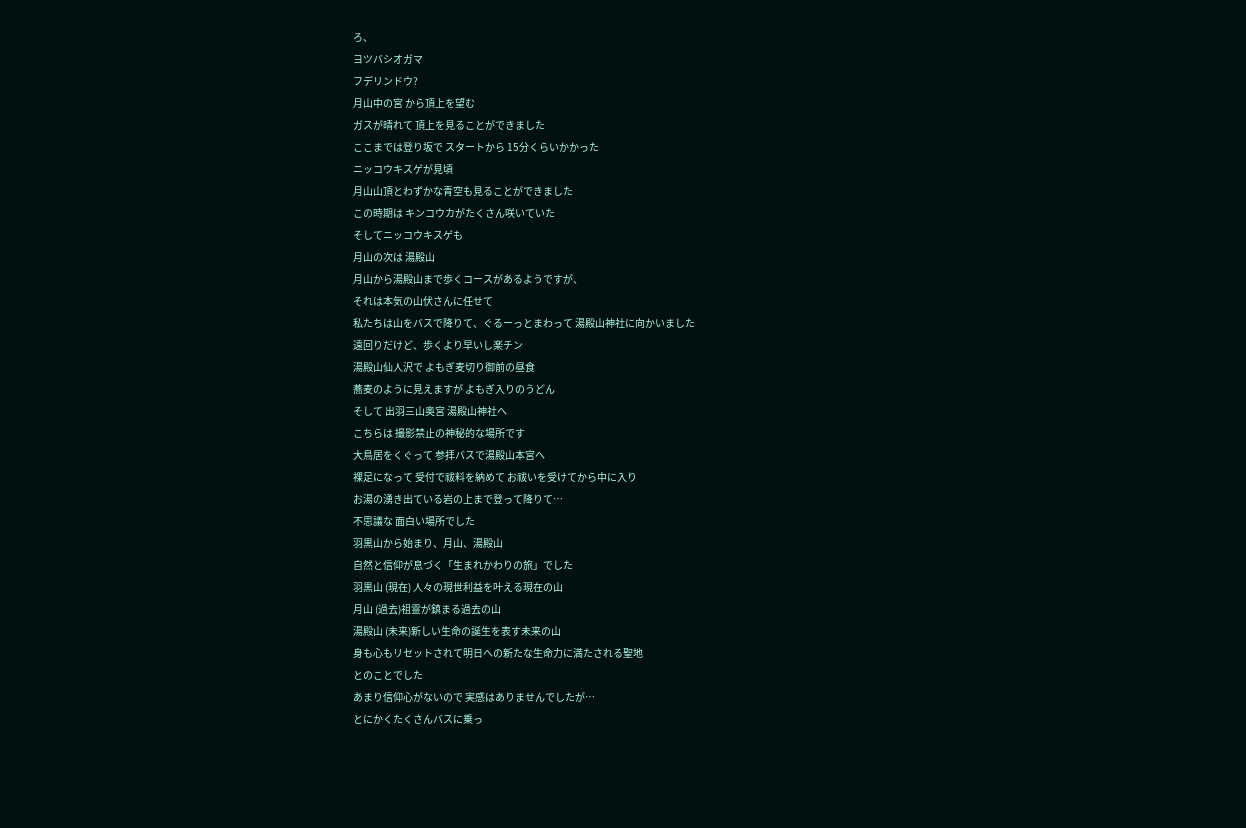ろ、
ヨツバシオガマ
フデリンドウ?
月山中の宮 から頂上を望む
ガスが晴れて 頂上を見ることができました
ここまでは登り坂で スタートから 15分くらいかかった
ニッコウキスゲが見頃
月山山頂とわずかな青空も見ることができました
この時期は キンコウカがたくさん咲いていた
そしてニッコウキスゲも
月山の次は 湯殿山
月山から湯殿山まで歩くコースがあるようですが、
それは本気の山伏さんに任せて
私たちは山をバスで降りて、ぐるーっとまわって 湯殿山神社に向かいました
遠回りだけど、歩くより早いし楽チン
湯殿山仙人沢で よもぎ麦切り御前の昼食
蕎麦のように見えますが よもぎ入りのうどん
そして 出羽三山奥宮 湯殿山神社へ
こちらは 撮影禁止の神秘的な場所です
大鳥居をくぐって 参拝バスで湯殿山本宮へ
裸足になって 受付で祓料を納めて お祓いを受けてから中に入り
お湯の湧き出ている岩の上まで登って降りて…
不思議な 面白い場所でした
羽黒山から始まり、月山、湯殿山
自然と信仰が息づく「生まれかわりの旅」でした
羽黒山 (現在) 人々の現世利益を叶える現在の山
月山 (過去)祖霊が鎮まる過去の山
湯殿山 (未来)新しい生命の誕生を表す未来の山
身も心もリセットされて明日への新たな生命力に満たされる聖地
とのことでした
あまり信仰心がないので 実感はありませんでしたが…
とにかくたくさんバスに乗っ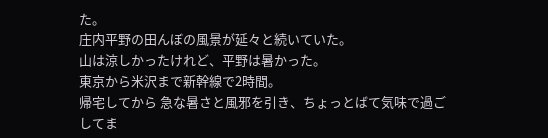た。
庄内平野の田んぼの風景が延々と続いていた。
山は涼しかったけれど、平野は暑かった。
東京から米沢まで新幹線で2時間。
帰宅してから 急な暑さと風邪を引き、ちょっとばて気味で過ごしてま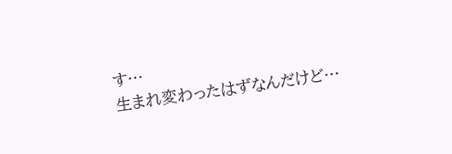す…
生まれ変わったはずなんだけど…